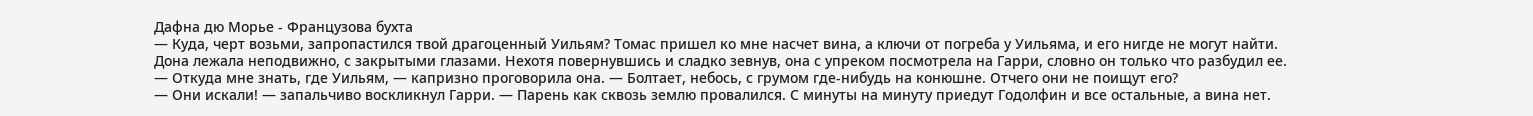Дафна дю Морье - Французова бухта
— Куда, черт возьми, запропастился твой драгоценный Уильям? Томас пришел ко мне насчет вина, а ключи от погреба у Уильяма, и его нигде не могут найти.
Дона лежала неподвижно, с закрытыми глазами. Нехотя повернувшись и сладко зевнув, она с упреком посмотрела на Гарри, словно он только что разбудил ее.
— Откуда мне знать, где Уильям, — капризно проговорила она. — Болтает, небось, с грумом где-нибудь на конюшне. Отчего они не поищут его?
— Они искали! — запальчиво воскликнул Гарри. — Парень как сквозь землю провалился. С минуты на минуту приедут Годолфин и все остальные, а вина нет.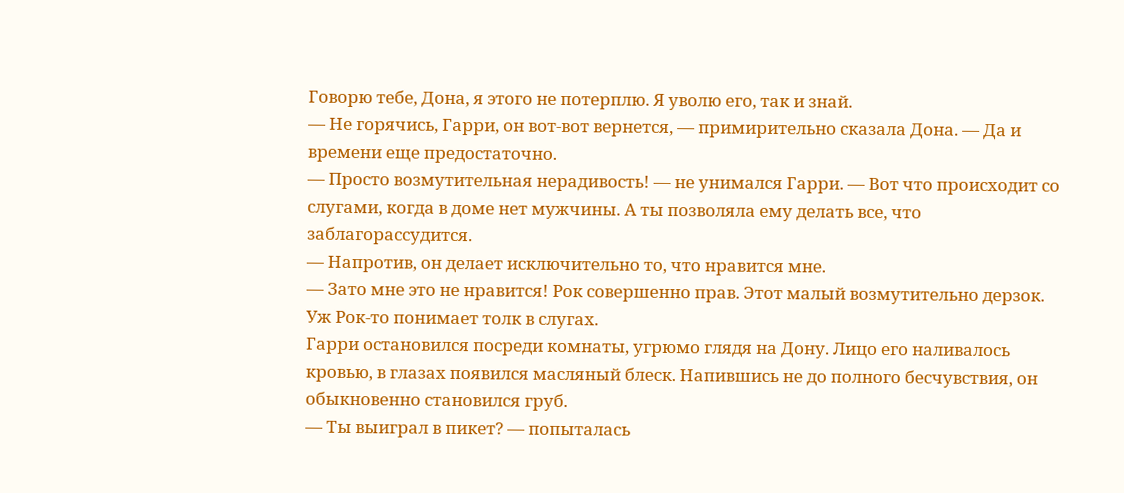Говорю тебе, Дона, я этого не потерплю. Я уволю его, так и знай.
— Не горячись, Гарри, он вот-вот вернется, — примирительно сказала Дона. — Да и времени еще предостаточно.
— Просто возмутительная нерадивость! — не унимался Гарри. — Вот что происходит со слугами, когда в доме нет мужчины. А ты позволяла ему делать все, что заблагорассудится.
— Напротив, он делает исключительно то, что нравится мне.
— Зато мне это не нравится! Рок совершенно прав. Этот малый возмутительно дерзок. Уж Рок-то понимает толк в слугах.
Гарри остановился посреди комнаты, угрюмо глядя на Дону. Лицо его наливалось кровью, в глазах появился масляный блеск. Напившись не до полного бесчувствия, он обыкновенно становился груб.
— Ты выиграл в пикет? — попыталась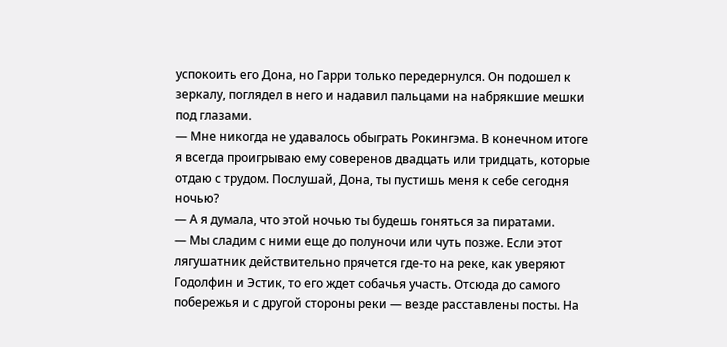успокоить его Дона, но Гарри только передернулся. Он подошел к зеркалу, поглядел в него и надавил пальцами на набрякшие мешки под глазами.
— Мне никогда не удавалось обыграть Рокингэма. В конечном итоге я всегда проигрываю ему соверенов двадцать или тридцать, которые отдаю с трудом. Послушай, Дона, ты пустишь меня к себе сегодня ночью?
— А я думала, что этой ночью ты будешь гоняться за пиратами.
— Мы сладим с ними еще до полуночи или чуть позже. Если этот лягушатник действительно прячется где-то на реке, как уверяют Годолфин и Эстик, то его ждет собачья участь. Отсюда до самого побережья и с другой стороны реки — везде расставлены посты. На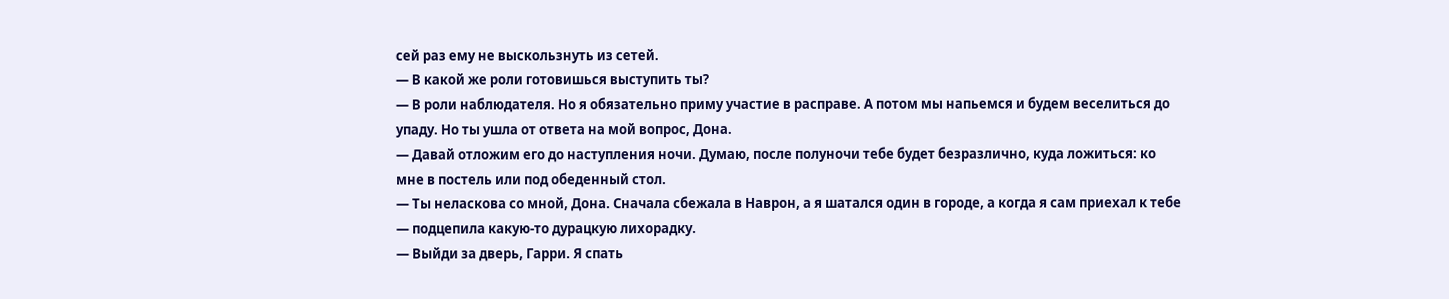сей раз ему не выскользнуть из сетей.
— В какой же роли готовишься выступить ты?
— В роли наблюдателя. Но я обязательно приму участие в расправе. А потом мы напьемся и будем веселиться до упаду. Но ты ушла от ответа на мой вопрос, Дона.
— Давай отложим его до наступления ночи. Думаю, после полуночи тебе будет безразлично, куда ложиться: ко мне в постель или под обеденный стол.
— Ты неласкова со мной, Дона. Сначала сбежала в Наврон, а я шатался один в городе, а когда я сам приехал к тебе — подцепила какую-то дурацкую лихорадку.
— Выйди за дверь, Гарри. Я спать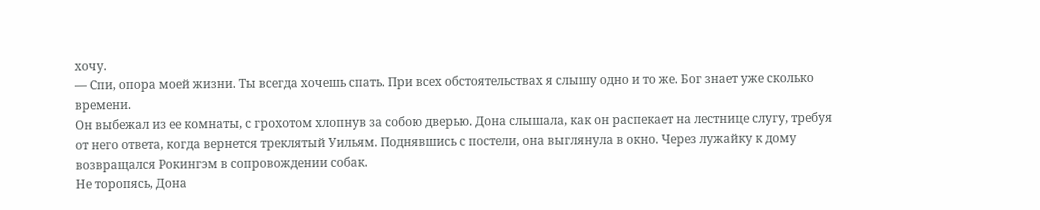хочу.
— Спи, опора моей жизни. Ты всегда хочешь спать. При всех обстоятельствах я слышу одно и то же. Бог знает уже сколько времени.
Он выбежал из ее комнаты, с грохотом хлопнув за собою дверью. Дона слышала, как он распекает на лестнице слугу, требуя от него ответа, когда вернется треклятый Уильям. Поднявшись с постели, она выглянула в окно. Через лужайку к дому возвращался Рокингэм в сопровождении собак.
Не торопясь, Дона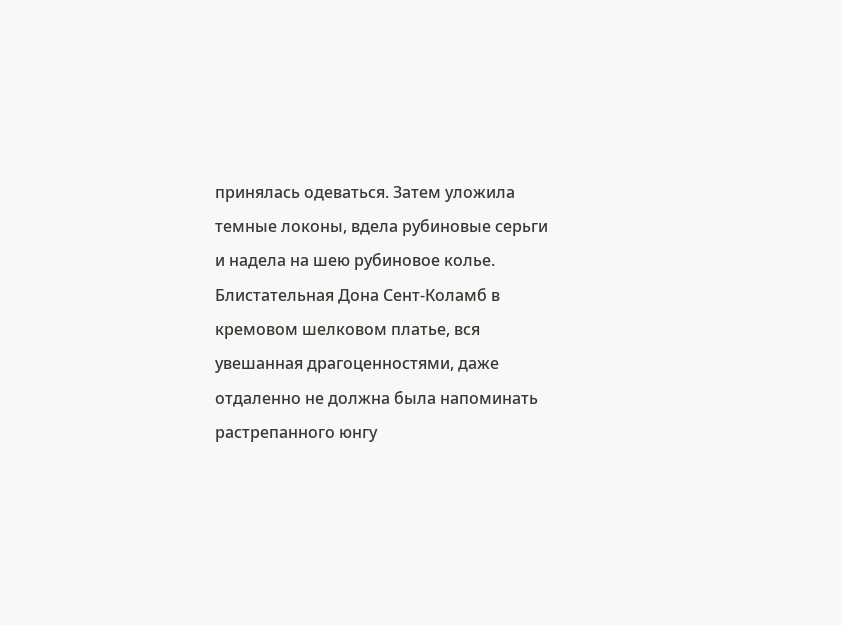принялась одеваться. Затем уложила темные локоны, вдела рубиновые серьги и надела на шею рубиновое колье. Блистательная Дона Сент-Коламб в кремовом шелковом платье, вся увешанная драгоценностями, даже отдаленно не должна была напоминать растрепанного юнгу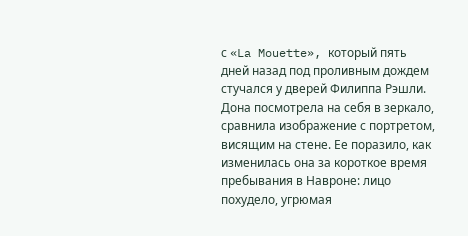с «La Mouette», который пять дней назад под проливным дождем стучался у дверей Филиппа Рэшли. Дона посмотрела на себя в зеркало, сравнила изображение с портретом, висящим на стене. Ее поразило, как изменилась она за короткое время пребывания в Навроне: лицо похудело, угрюмая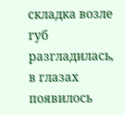складка возле губ разгладилась, в глазах появилось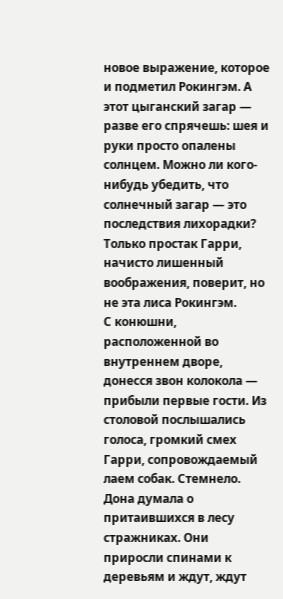новое выражение, которое и подметил Рокингэм. А этот цыганский загар — разве его спрячешь: шея и руки просто опалены солнцем. Можно ли кого-нибудь убедить, что солнечный загар — это последствия лихорадки? Только простак Гарри, начисто лишенный воображения, поверит, но не эта лиса Рокингэм.
С конюшни, расположенной во внутреннем дворе, донесся звон колокола — прибыли первые гости. Из столовой послышались голоса, громкий смех Гарри, сопровождаемый лаем собак. Стемнело.
Дона думала о притаившихся в лесу стражниках. Они приросли спинами к деревьям и ждут, ждут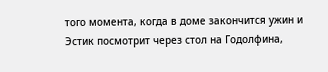того момента, когда в доме закончится ужин и Эстик посмотрит через стол на Годолфина,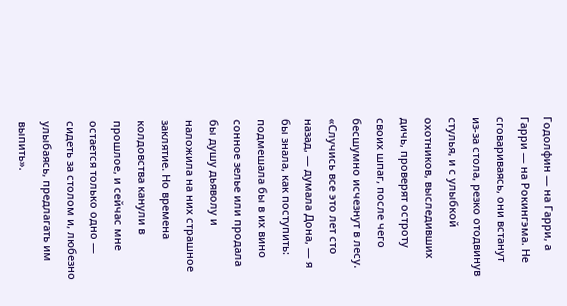Годолфин — на Гарри, а Гарри — на Рокингэма. Не сговариваясь, они встанут из-за стола, резко отодвинув стулья, и с улыбкой охотников, выследивших дичь, проверят остроту своих шпаг, после чего бесшумно исчезнут в лесу. «Случись все это лет сто назад, — думала Дона, — я бы знала, как поступить: подмешала бы в их вино сонное зелье или продала бы душу дьяволу и наложила на них страшное заклятие. Но времена колдовства канули в прошлое, и сейчас мне остается только одно — сидеть за столом и, любезно улыбаясь, предлагать им выпить».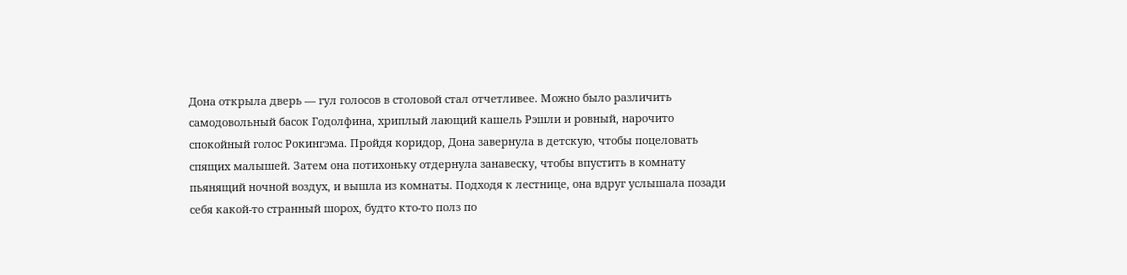Дона открыла дверь — гул голосов в столовой стал отчетливее. Можно было различить самодовольный басок Годолфина, хриплый лающий кашель Рэшли и ровный, нарочито спокойный голос Рокингэма. Пройдя коридор, Дона завернула в детскую, чтобы поцеловать спящих малышей. Затем она потихоньку отдернула занавеску, чтобы впустить в комнату пьянящий ночной воздух, и вышла из комнаты. Подходя к лестнице, она вдруг услышала позади себя какой-то странный шорох, будто кто-то полз по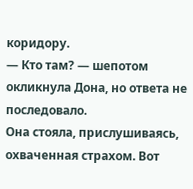коридору.
— Кто там? — шепотом окликнула Дона, но ответа не последовало.
Она стояла, прислушиваясь, охваченная страхом. Вот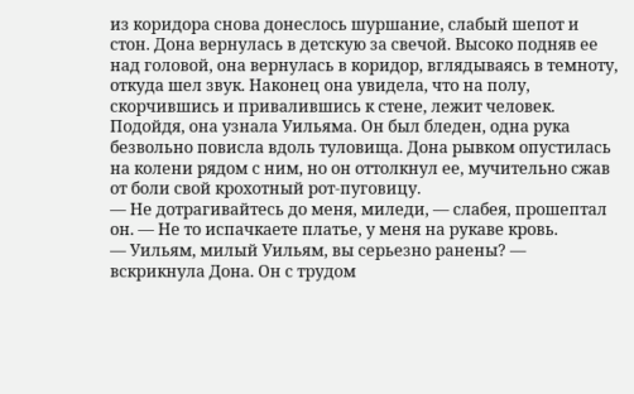из коридора снова донеслось шуршание, слабый шепот и стон. Дона вернулась в детскую за свечой. Высоко подняв ее над головой, она вернулась в коридор, вглядываясь в темноту, откуда шел звук. Наконец она увидела, что на полу, скорчившись и привалившись к стене, лежит человек. Подойдя, она узнала Уильяма. Он был бледен, одна рука безвольно повисла вдоль туловища. Дона рывком опустилась на колени рядом с ним, но он оттолкнул ее, мучительно сжав от боли свой крохотный рот-пуговицу.
— Не дотрагивайтесь до меня, миледи, — слабея, прошептал он. — Не то испачкаете платье, у меня на рукаве кровь.
— Уильям, милый Уильям, вы серьезно ранены? — вскрикнула Дона. Он с трудом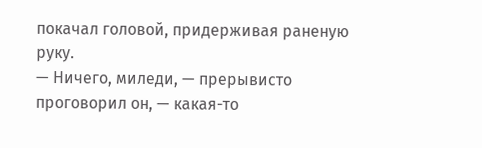покачал головой, придерживая раненую руку.
— Ничего, миледи, — прерывисто проговорил он, — какая-то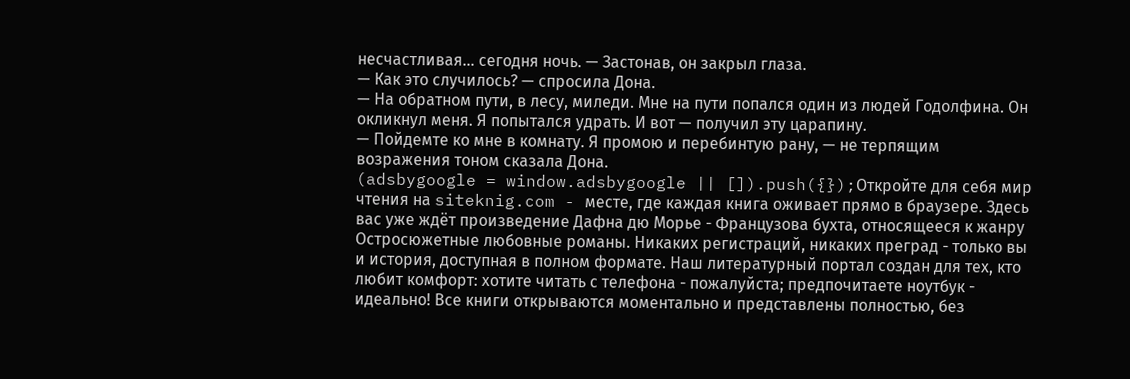несчастливая… сегодня ночь. — Застонав, он закрыл глаза.
— Как это случилось? — спросила Дона.
— На обратном пути, в лесу, миледи. Мне на пути попался один из людей Годолфина. Он окликнул меня. Я попытался удрать. И вот — получил эту царапину.
— Пойдемте ко мне в комнату. Я промою и перебинтую рану, — не терпящим возражения тоном сказала Дона.
(adsbygoogle = window.adsbygoogle || []).push({});Откройте для себя мир чтения на siteknig.com - месте, где каждая книга оживает прямо в браузере. Здесь вас уже ждёт произведение Дафна дю Морье - Французова бухта, относящееся к жанру Остросюжетные любовные романы. Никаких регистраций, никаких преград - только вы и история, доступная в полном формате. Наш литературный портал создан для тех, кто любит комфорт: хотите читать с телефона - пожалуйста; предпочитаете ноутбук - идеально! Все книги открываются моментально и представлены полностью, без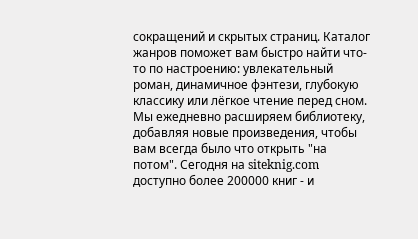сокращений и скрытых страниц. Каталог жанров поможет вам быстро найти что-то по настроению: увлекательный роман, динамичное фэнтези, глубокую классику или лёгкое чтение перед сном. Мы ежедневно расширяем библиотеку, добавляя новые произведения, чтобы вам всегда было что открыть "на потом". Сегодня на siteknig.com доступно более 200000 книг - и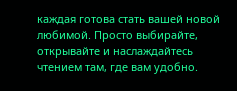каждая готова стать вашей новой любимой. Просто выбирайте, открывайте и наслаждайтесь чтением там, где вам удобно.